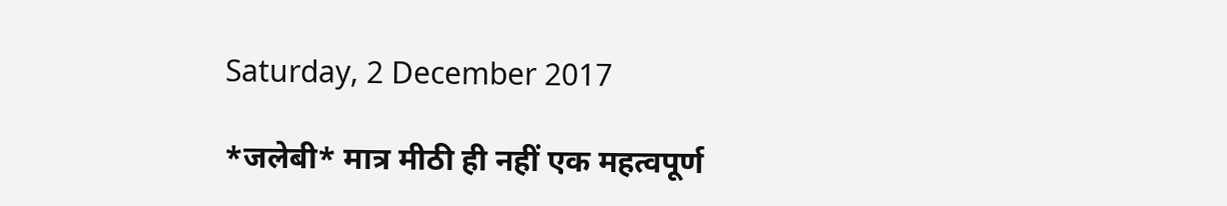Saturday, 2 December 2017

*जलेबी* मात्र मीठी ही नहीं एक महत्वपूर्ण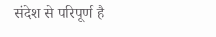संदेश से परिपूर्ण है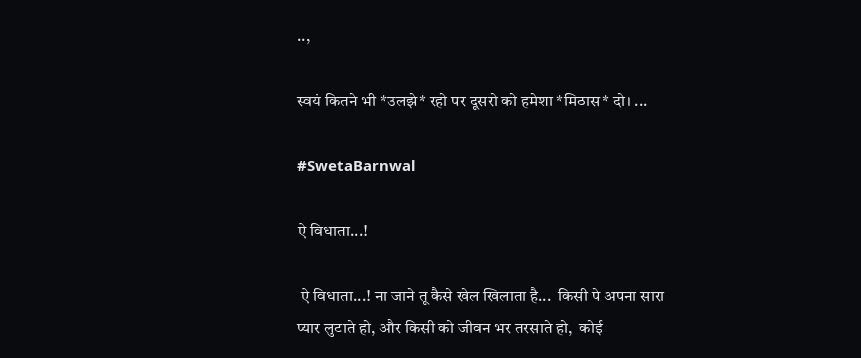..,

स्वयं कितने भी *उलझे* रहो पर दूसरो को हमेशा *मिठास* दो। ...

#SwetaBarnwal

ऐ विधाता...!

 ऐ विधाता...! ना जाने तू कैसे खेल खिलाता है...  किसी पे अपना सारा प्यार लुटाते हो, और किसी को जीवन भर तरसाते हो,  कोई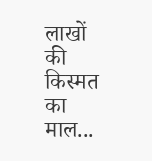लाखों की किस्मत का माल...